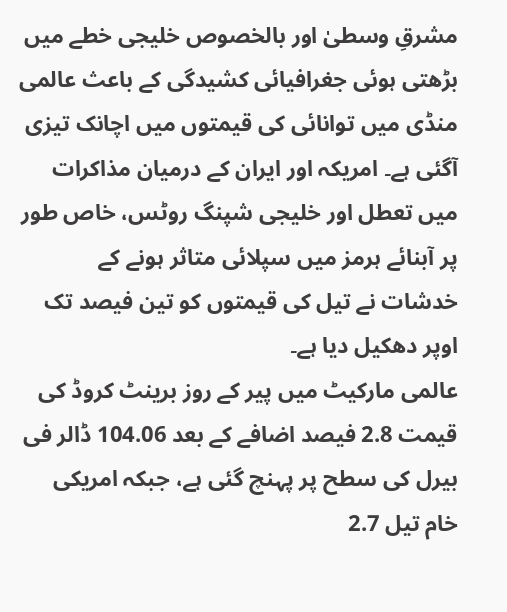مشرقِ وسطیٰ اور بالخصوص خلیجی خطے میں بڑھتی ہوئی جغرافیائی کشیدگی کے باعث عالمی منڈی میں توانائی کی قیمتوں میں اچانک تیزی آگئی ہے۔ امریکہ اور ایران کے درمیان مذاکرات میں تعطل اور خلیجی شپنگ روٹس، خاص طور پر آبنائے ہرمز میں سپلائی متاثر ہونے کے خدشات نے تیل کی قیمتوں کو تین فیصد تک اوپر دھکیل دیا ہے۔
عالمی مارکیٹ میں پیر کے روز برینٹ کروڈ کی قیمت 2.8 فیصد اضافے کے بعد 104.06 ڈالر فی بیرل کی سطح پر پہنچ گئی ہے، جبکہ امریکی خام تیل 2.7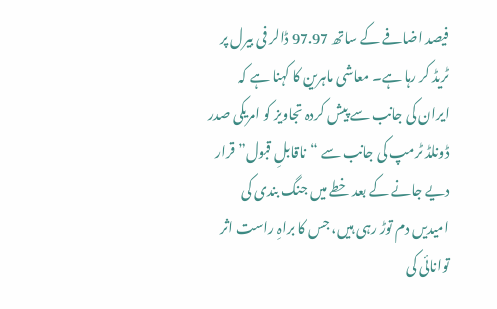فیصد اضافے کے ساتھ 97.97 ڈالر فی بیرل پر ٹریڈ کر رہا ہے۔ معاشی ماہرین کا کہنا ہے کہ ایران کی جانب سے پیش کردہ تجاویز کو امریکی صدر ڈونلڈ ٹرمپ کی جانب سے “ناقابلِ قبول” قرار دیے جانے کے بعد خطے میں جنگ بندی کی امیدیں دم توڑ رہی ہیں، جس کا براہِ راست اثر توانائی کی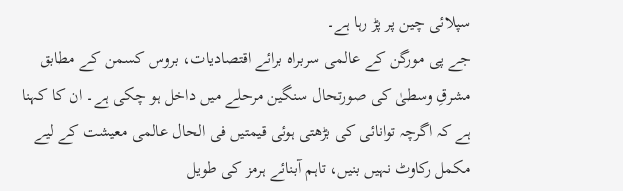سپلائی چین پر پڑ رہا ہے۔
جے پی مورگن کے عالمی سربراہ برائے اقتصادیات، بروس کسمن کے مطابق مشرقِ وسطیٰ کی صورتحال سنگین مرحلے میں داخل ہو چکی ہے۔ ان کا کہنا ہے کہ اگرچہ توانائی کی بڑھتی ہوئی قیمتیں فی الحال عالمی معیشت کے لیے مکمل رکاوٹ نہیں بنیں، تاہم آبنائے ہرمز کی طویل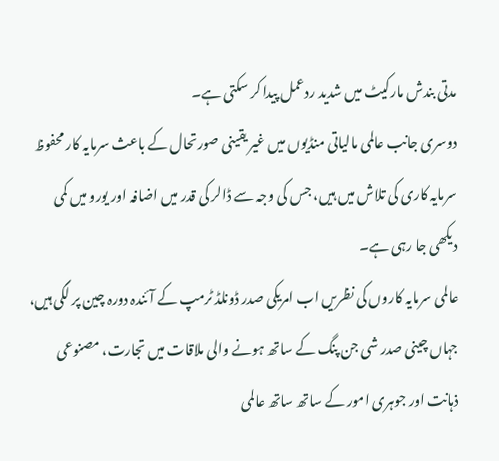مدتی بندش مارکیٹ میں شدید ردعمل پیدا کر سکتی ہے۔
دوسری جانب عالمی مالیاتی منڈیوں میں غیر یقینی صورتحال کے باعث سرمایہ کار محفوظ سرمایہ کاری کی تلاش میں ہیں، جس کی وجہ سے ڈالر کی قدر میں اضافہ اور یورو میں کمی دیکھی جا رہی ہے۔
عالمی سرمایہ کاروں کی نظریں اب امریکی صدر ڈونلڈ ٹرمپ کے آئندہ دورہ چین پر لگی ہیں، جہاں چینی صدر شی جن پنگ کے ساتھ ہونے والی ملاقات میں تجارت، مصنوعی ذہانت اور جوہری امور کے ساتھ ساتھ عالمی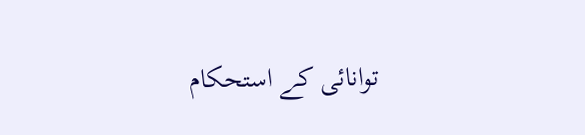توانائی کے استحکام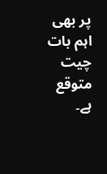پر بھی اہم بات چیت متوقع ہے۔